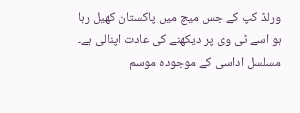ورلڈ کپ کے جس میچ میں پاکستان کھیل رہا ہو اسے ٹی وی پر دیکھنے کی عادت اپنالی ہے۔ مسلسل اداسی کے موجودہ موسم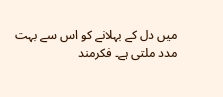میں دل کے بہلانے کو اس سے بہت مدد ملتی ہے۔ فکرمند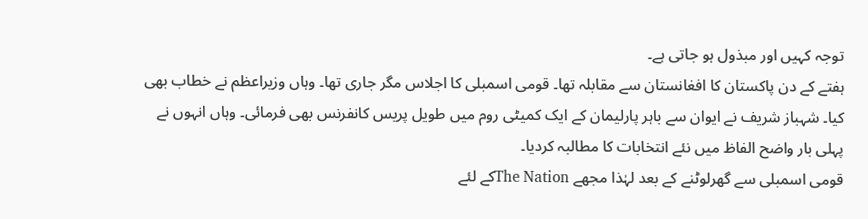توجہ کہیں اور مبذول ہو جاتی ہے۔
ہفتے کے دن پاکستان کا افغانستان سے مقابلہ تھا۔ قومی اسمبلی کا اجلاس مگر جاری تھا۔ وہاں وزیراعظم نے خطاب بھی کیا۔ شہباز شریف نے ایوان سے باہر پارلیمان کے ایک کمیٹی روم میں طویل پریس کانفرنس بھی فرمائی۔ وہاں انہوں نے پہلی بار واضح الفاظ میں نئے انتخابات کا مطالبہ کردیا۔
قومی اسمبلی سے گھرلوٹنے کے بعد لہٰذا مجھے The Nationکے لئے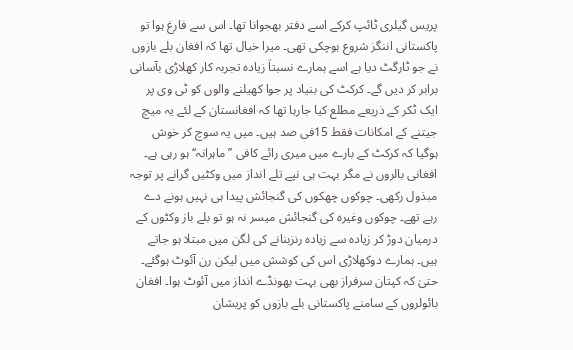پریس گیلری ٹائپ کرکے اسے دفتر بھجوانا تھا۔ اس سے فارغ ہوا تو پاکستانی اننگز شروع ہوچکی تھی۔ میرا خیال تھا کہ افغان بلے بازوں نے جو ٹارگٹ دیا ہے اسے ہمارے نسبتاَ زیادہ تجربہ کار کھلاڑی بآسانی برابر کر دیں گے۔ کرکٹ کی بنیاد پر جوا کھیلنے والوں کو ٹی وی پر ایک ٹکر کے ذریعے مطلع کیا جارہا تھا کہ افغانستان کے لئے یہ میچ جیتنے کے امکانات فقط 15فی صد ہیں۔ میں یہ سوچ کر خوش ہوگیا کہ کرکٹ کے بارے میں میری رائے کافی ’’ماہرانہ‘‘ ہو رہی ہے۔
افغانی بالروں نے مگر بہت ہی نپے تلے انداز میں وکٹیں گرانے پر توجہ مبذول رکھی۔ چوکوں چھکوں کی گنجائش پیدا ہی نہیں ہونے دے رہے تھے۔ چوکوں وغیرہ کی گنجائش میسر نہ ہو تو بلے باز وکٹوں کے درمیان دوڑ کر زیادہ سے زیادہ رنزبنانے کی لگن میں مبتلا ہو جاتے ہیں۔ ہمارے دوکھلاڑی اس کی کوشش میں لیکن رن آئوٹ ہوگئے۔ حتیٰ کہ کپتان سرفراز بھی بہت بھونڈے انداز میں آئوٹ ہوا۔ افغان بائولروں کے سامنے پاکستانی بلے بازوں کو پریشان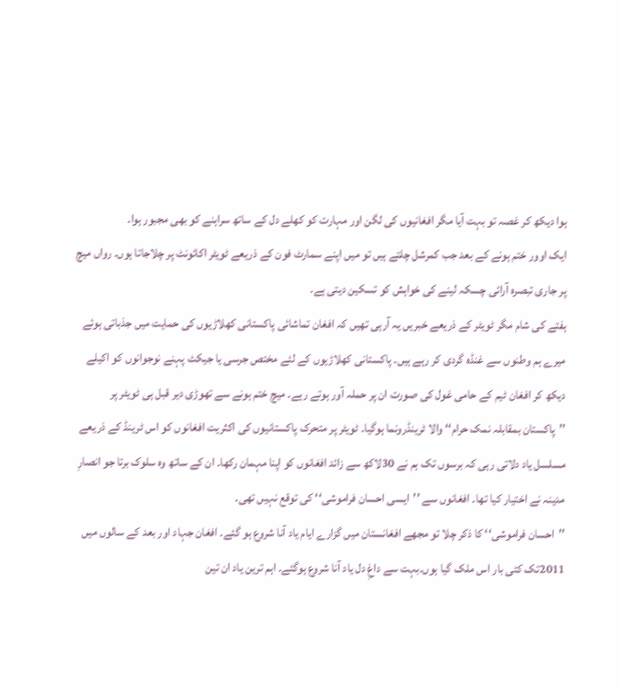ہوا دیکھ کر غصہ تو بہت آیا مگر افغانیوں کی لگن اور مہارت کو کھلے دل کے ساتھ سراہنے کو بھی مجبور ہوا۔
ایک اوور ختم ہونے کے بعد جب کمرشل چلتے ہیں تو میں اپنے سمارٹ فون کے ذریعے ٹویٹر اکائونٹ پر چلاجاتا ہوں۔ رواں میچ پر جاری تبصرہ آرائی چسکہ لینے کی خواہش کو تسکین دیتی ہے۔
ہفتے کی شام مگر ٹویٹر کے ذریعے خبریں یہ آرہی تھیں کہ افغان تماشائی پاکستانی کھلاڑیوں کی حمایت میں جذباتی ہوئے میرے ہم وطنوں سے غنڈہ گردی کر رہے ہیں۔ پاکستانی کھلاڑیوں کے لئے مختص جرسی یا جیکٹ پہنے نوجوانوں کو اکیلے دیکھ کر افغان ٹیم کے حامی غول کی صورت ان پر حملہ آور ہوتے رہے۔ میچ ختم ہونے سے تھوڑی دیر قبل ہی ٹویٹر پر ’’پاکستان بمقابلہ نمک حرام‘‘ والا ٹرینڈرونما ہوگیا۔ ٹویٹر پر متحرک پاکستانیوں کی اکثریت افغانوں کو اس ٹرینڈ کے ذریعے مسلسل یاد دلاتی رہی کہ برسوں تک ہم نے 30لاکھ سے زائد افغانوں کو اپنا مہمان رکھا۔ ان کے ساتھ وہ سلوک برتا جو انصارِ مدینہ نے اختیار کیا تھا۔ افغانوں سے ’’ایسی احسان فراموشی‘‘ کی توقع نہیں تھی۔
’’احسان فراموشی‘‘ کا ذکر چلا تو مجھے افغانستان میں گزارے ایام یاد آنا شروع ہو گئے۔ افغان جہاد اور بعد کے سالوں میں 2011تک کئی بار اس ملک گیا ہوں۔بہت سے داغِ دل یاد آنا شروع ہوگئے۔ اہم ترین یاد ان تین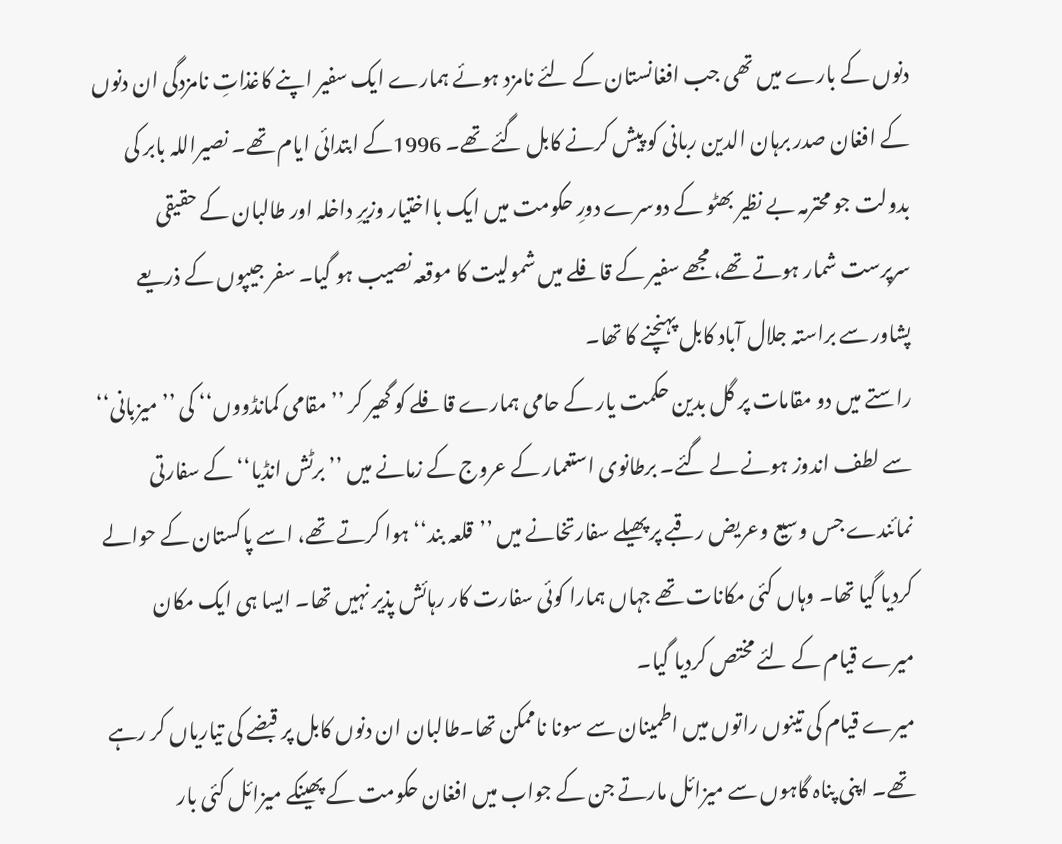دنوں کے بارے میں تھی جب افغانستان کے لئے نامزد ہوئے ہمارے ایک سفیر اپنے کاغذاتِ نامزدگی ان دنوں کے افغان صدر برہان الدین ربانی کو پیش کرنے کابل گئے تھے۔ 1996کے ابتدائی ایام تھے۔ نصیراللہ بابر کی بدولت جو محترمہ بے نظیر بھٹو کے دوسرے دورِ حکومت میں ایک بااختیار وزیرِ داخلہ اور طالبان کے حقیقی سرپرست شمار ہوتے تھے، مجھے سفیر کے قافلے میں شمولیت کا موقعہ نصیب ہو گیا۔ سفر جیپوں کے ذریعے پشاور سے براستہ جلال آباد کابل پہنچنے کا تھا۔
راستے میں دو مقامات پر گل بدین حکمت یار کے حامی ہمارے قافلے کو گھیر کر ’’مقامی کمانڈووں‘‘ کی ’’میزبانی‘‘ سے لطف اندوز ہونے لے گئے۔ برطانوی استعمار کے عروج کے زمانے میں ’’برٹش انڈیا‘‘ کے سفارتی نمائندے جس وسیع وعریض رقبے پر پھیلے سفارتخانے میں ’’قلعہ بند‘‘ ہوا کرتے تھے، اسے پاکستان کے حوالے کردیا گیا تھا۔ وہاں کئی مکانات تھے جہاں ہمارا کوئی سفارت کار رہائش پذیر نہیں تھا۔ ایسا ہی ایک مکان میرے قیام کے لئے مختص کردیا گیا۔
میرے قیام کی تینوں راتوں میں اطمینان سے سونا ناممکن تھا۔طالبان ان دنوں کابل پر قبضے کی تیاریاں کر رہے تھے۔ اپنی پناہ گاہوں سے میزائل مارتے جن کے جواب میں افغان حکومت کے پھینکے میزائل کئی بار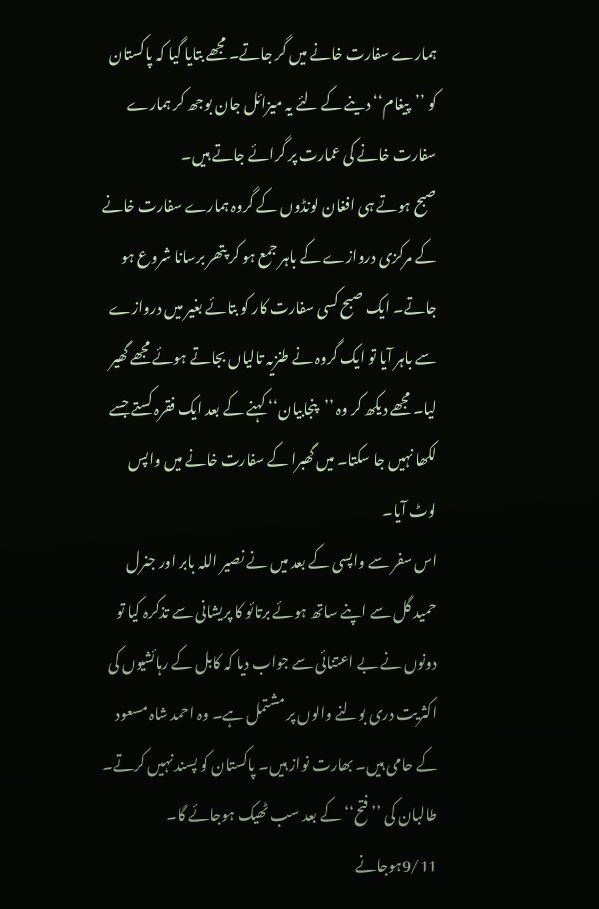ہمارے سفارت خانے میں گر جاتے۔ مجھے بتایا گیا کہ پاکستان کو ’’پیغام‘‘ دینے کے لئے یہ میزائل جان بوجھ کر ہمارے سفارت خانے کی عمارت پر گرائے جاتے ہیں۔
صبح ہوتے ہی افغان لونڈوں کے گروہ ہمارے سفارت خانے کے مرکزی دروازے کے باہر جمع ہو کر پتھر برسانا شروع ہو جاتے۔ ایک صبح کسی سفارت کار کو بتائے بغیر میں دروازے سے باہر آیا تو ایک گروہ نے طنزیہ تالیاں بجاتے ہوئے مجھے گھیر لیا۔ مجھے دیکھ کر وہ ’’پنجابیان‘‘ کہنے کے بعد ایک فقرہ کستے جسے لکھا نہیں جا سکتا۔ میں گھبرا کے سفارت خانے میں واپس لوٹ آیا۔
اس سفر سے واپسی کے بعد میں نے نصیر اللہ بابر اور جنرل حمید گل سے اپنے ساتھ ہوئے برتائو کا پریشانی سے تذکرہ کیا تو دونوں نے بے اعتنائی سے جواب دیا کہ کابل کے رہائشیوں کی اکثریت دری بولنے والوں پر مشتمل ہے۔ وہ احمد شاہ مسعود کے حامی ہیں۔ بھارت نواز ہیں۔ پاکستان کو پسند نہیں کرتے۔ طالبان کی ’’فتح‘‘ کے بعد سب ٹھیک ہوجائے گا۔
9/11ہوجانے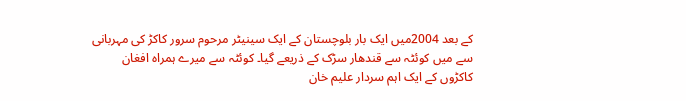کے بعد 2004میں ایک بار بلوچستان کے ایک سینیٹر مرحوم سرور کاکڑ کی مہربانی سے میں کوئٹہ سے قندھار سڑک کے ذریعے گیا۔ کوئٹہ سے میرے ہمراہ افغان کاکڑوں کے ایک اہم سردار علیم خان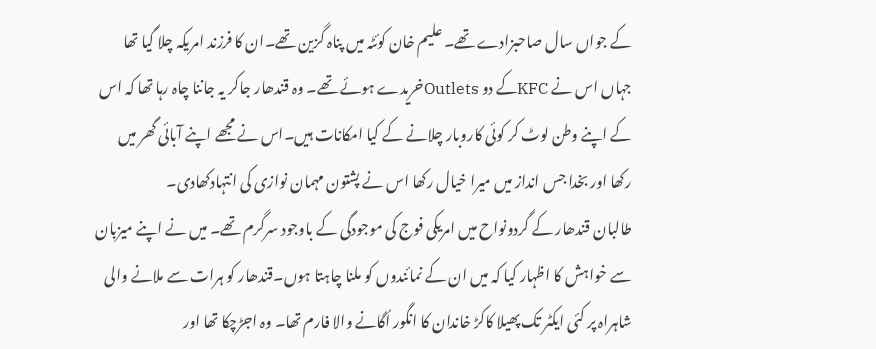کے جواں سال صاحبزادے تھے۔ علیم خان کوئٹہ میں پناہ گزین تھے۔ان کا فرزند امریکہ چلا گیا تھا جہاں اس نے KFCکے دو Outletsخریدے ہوئے تھے۔ وہ قندھار جاکر یہ جاننا چاہ رہا تھا کہ اس کے اپنے وطن لوٹ کر کوئی کاروبار چلانے کے کیا امکانات ہیں۔اس نے مجھے اپنے آبائی گھر میں رکھا اور بخدا جس انداز میں میرا خیال رکھا اس نے پشتون مہمان نوازی کی انتہادکھادی۔
طالبان قندھار کے گردونواح میں امریکی فوج کی موجودگی کے باوجود سرگرم تھے۔ میں نے اپنے میزبان سے خواہش کا اظہار کیا کہ میں ان کے نمائندوں کو ملنا چاہتا ہوں۔قندھار کو ہرات سے ملانے والی شاہراہ پر کئی ایکٹر تک پھیلا کاکڑ خاندان کا انگور اُگانے والا فارم تھا۔ وہ اجڑچکا تھا اور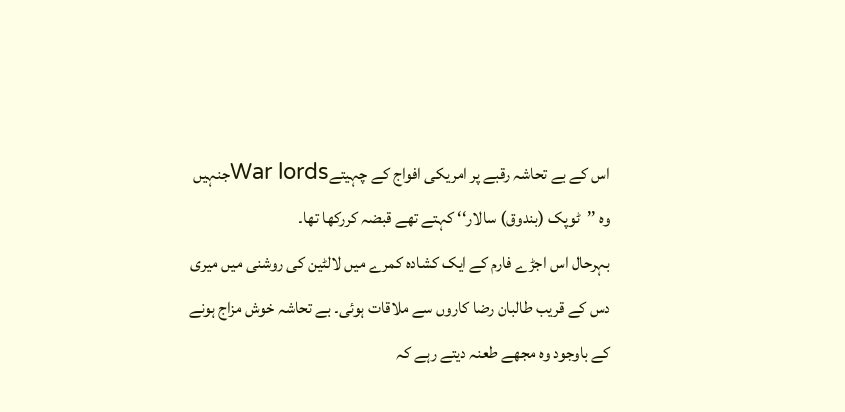اس کے بے تحاشہ رقبے پر امریکی افواج کے چہیتےWar lordsجنہیں وہ ’’ٹوپک (بندوق) سالار‘‘ کہتے تھے قبضہ کررکھا تھا۔
بہرحال اس اجڑے فارم کے ایک کشادہ کمرے میں لالٹین کی روشنی میں میری دس کے قریب طالبان رضا کاروں سے ملاقات ہوئی۔ بے تحاشہ خوش مزاج ہونے کے باوجود وہ مجھے طعنہ دیتے رہے کہ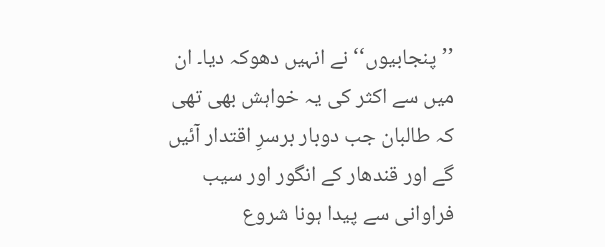’’پنجابیوں‘‘ نے انہیں دھوکہ دیا۔ ان میں سے اکثر کی یہ خواہش بھی تھی کہ طالبان جب دوبار برسرِ اقتدار آئیں گے اور قندھار کے انگور اور سیب فراوانی سے پیدا ہونا شروع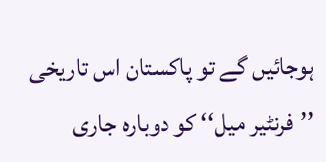ہوجائیں گے تو پاکستان اس تاریخی ’’فرنٹیر میل‘‘ کو دوبارہ جاری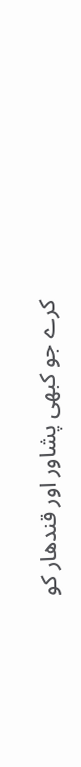کرے جو کبھی پشاور اور قندھار کو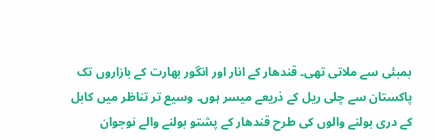بمبئی سے ملاتی تھی۔ قندھار کے انار اور انگور بھارت کے بازاروں تک پاکستان سے چلی ریل کے ذریعے میسر ہوں۔ وسیع تر تناظر میں کابل کے دری بولنے والوں کی طرح قندھار کے پشتو بولنے والے نوجوان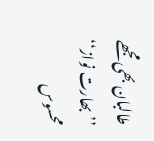طالبان بھی مجھے ’’بھارت نواز‘‘ محسوس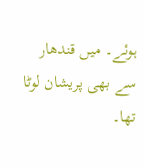ہوئے۔ میں قندھار سے بھی پریشان لوٹا تھا۔